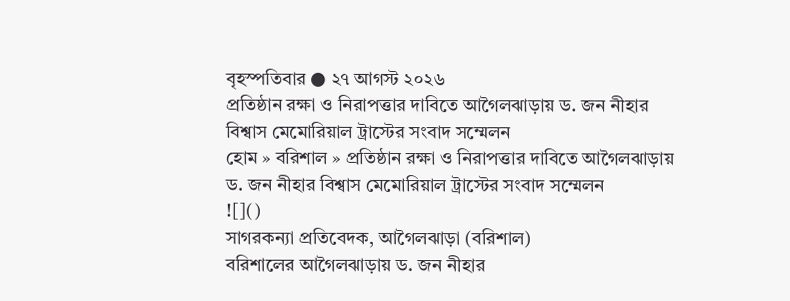বৃহস্পতিবার ● ২৭ আগস্ট ২০২৬
প্রতিষ্ঠান রক্ষা ও নিরাপত্তার দাবিতে আগৈলঝাড়ায় ড. জন নীহার বিশ্বাস মেমোরিয়াল ট্রাস্টের সংবাদ সম্মেলন
হোম » বরিশাল » প্রতিষ্ঠান রক্ষা ও নিরাপত্তার দাবিতে আগৈলঝাড়ায় ড. জন নীহার বিশ্বাস মেমোরিয়াল ট্রাস্টের সংবাদ সম্মেলন
![]()
সাগরকন্যা প্রতিবেদক, আগৈলঝাড়া (বরিশাল)
বরিশালের আগৈলঝাড়ায় ড. জন নীহার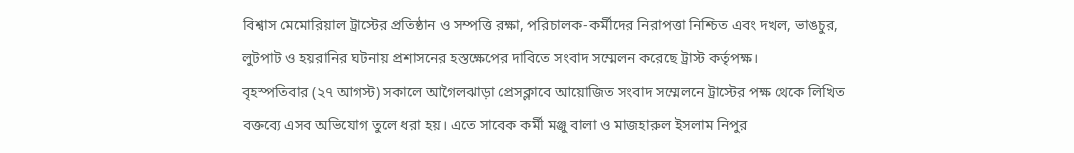বিশ্বাস মেমোরিয়াল ট্রাস্টের প্রতিষ্ঠান ও সম্পত্তি রক্ষা, পরিচালক-কর্মীদের নিরাপত্তা নিশ্চিত এবং দখল, ভাঙচুর, লুটপাট ও হয়রানির ঘটনায় প্রশাসনের হস্তক্ষেপের দাবিতে সংবাদ সম্মেলন করেছে ট্রাস্ট কর্তৃপক্ষ।
বৃহস্পতিবার (২৭ আগস্ট) সকালে আগৈলঝাড়া প্রেসক্লাবে আয়োজিত সংবাদ সম্মেলনে ট্রাস্টের পক্ষ থেকে লিখিত বক্তব্যে এসব অভিযোগ তুলে ধরা হয়। এতে সাবেক কর্মী মঞ্জু বালা ও মাজহারুল ইসলাম নিপুর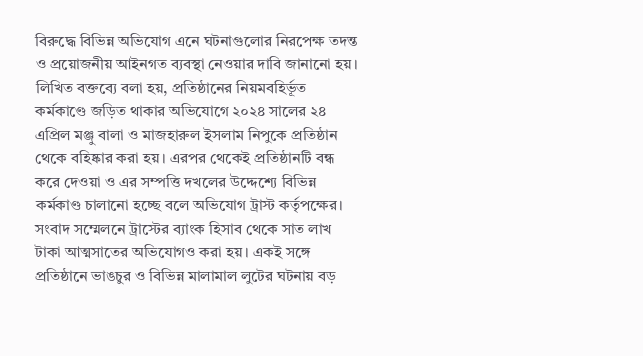বিরুদ্ধে বিভিন্ন অভিযোগ এনে ঘটনাগুলোর নিরপেক্ষ তদন্ত ও প্রয়োজনীয় আইনগত ব্যবস্থা নেওয়ার দাবি জানানো হয়।
লিখিত বক্তব্যে বলা হয়, প্রতিষ্ঠানের নিয়মবহির্ভূত কর্মকাণ্ডে জড়িত থাকার অভিযোগে ২০২৪ সালের ২৪ এপ্রিল মঞ্জু বালা ও মাজহারুল ইসলাম নিপুকে প্রতিষ্ঠান থেকে বহিষ্কার করা হয়। এরপর থেকেই প্রতিষ্ঠানটি বন্ধ করে দেওয়া ও এর সম্পত্তি দখলের উদ্দেশ্যে বিভিন্ন কর্মকাণ্ড চালানো হচ্ছে বলে অভিযোগ ট্রাস্ট কর্তৃপক্ষের।
সংবাদ সম্মেলনে ট্রাস্টের ব্যাংক হিসাব থেকে সাত লাখ টাকা আত্মসাতের অভিযোগও করা হয়। একই সঙ্গে প্রতিষ্ঠানে ভাঙচুর ও বিভিন্ন মালামাল লুটের ঘটনায় বড়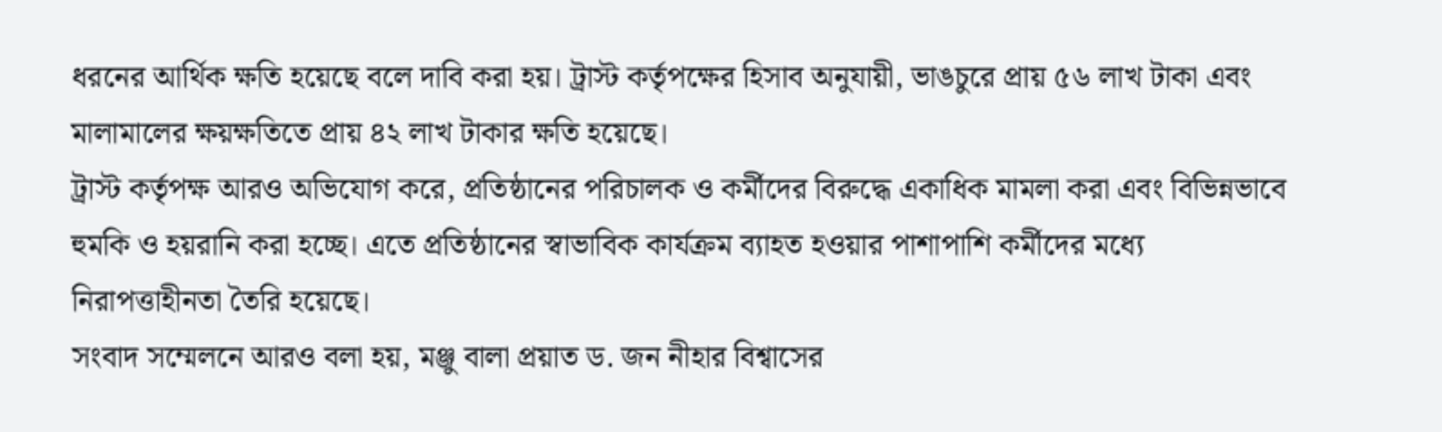ধরনের আর্থিক ক্ষতি হয়েছে বলে দাবি করা হয়। ট্রাস্ট কর্তৃপক্ষের হিসাব অনুযায়ী, ভাঙচুরে প্রায় ৫৬ লাখ টাকা এবং মালামালের ক্ষয়ক্ষতিতে প্রায় ৪২ লাখ টাকার ক্ষতি হয়েছে।
ট্রাস্ট কর্তৃপক্ষ আরও অভিযোগ করে, প্রতিষ্ঠানের পরিচালক ও কর্মীদের বিরুদ্ধে একাধিক মামলা করা এবং বিভিন্নভাবে হুমকি ও হয়রানি করা হচ্ছে। এতে প্রতিষ্ঠানের স্বাভাবিক কার্যক্রম ব্যাহত হওয়ার পাশাপাশি কর্মীদের মধ্যে নিরাপত্তাহীনতা তৈরি হয়েছে।
সংবাদ সম্মেলনে আরও বলা হয়, মঞ্জু বালা প্রয়াত ড. জন নীহার বিশ্বাসের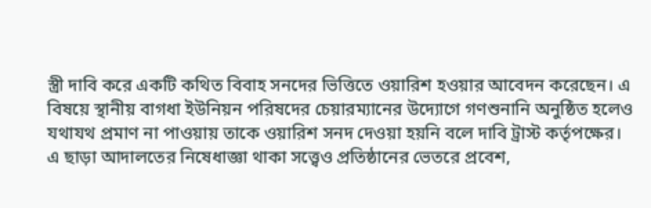স্ত্রী দাবি করে একটি কথিত বিবাহ সনদের ভিত্তিতে ওয়ারিশ হওয়ার আবেদন করেছেন। এ বিষয়ে স্থানীয় বাগধা ইউনিয়ন পরিষদের চেয়ারম্যানের উদ্যোগে গণশুনানি অনুষ্ঠিত হলেও যথাযথ প্রমাণ না পাওয়ায় তাকে ওয়ারিশ সনদ দেওয়া হয়নি বলে দাবি ট্রাস্ট কর্তৃপক্ষের।
এ ছাড়া আদালতের নিষেধাজ্ঞা থাকা সত্ত্বেও প্রতিষ্ঠানের ভেতরে প্রবেশ,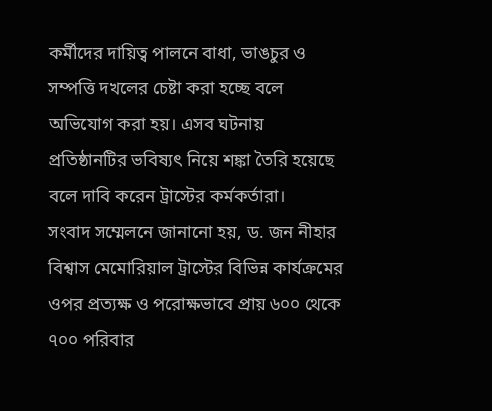কর্মীদের দায়িত্ব পালনে বাধা, ভাঙচুর ও সম্পত্তি দখলের চেষ্টা করা হচ্ছে বলে অভিযোগ করা হয়। এসব ঘটনায় প্রতিষ্ঠানটির ভবিষ্যৎ নিয়ে শঙ্কা তৈরি হয়েছে বলে দাবি করেন ট্রাস্টের কর্মকর্তারা।
সংবাদ সম্মেলনে জানানো হয়, ড. জন নীহার বিশ্বাস মেমোরিয়াল ট্রাস্টের বিভিন্ন কার্যক্রমের ওপর প্রত্যক্ষ ও পরোক্ষভাবে প্রায় ৬০০ থেকে ৭০০ পরিবার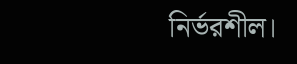নির্ভরশীল।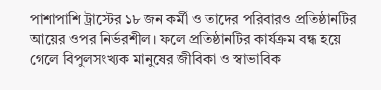পাশাপাশি ট্রাস্টের ১৮ জন কর্মী ও তাদের পরিবারও প্রতিষ্ঠানটির আয়ের ওপর নির্ভরশীল। ফলে প্রতিষ্ঠানটির কার্যক্রম বন্ধ হয়ে গেলে বিপুলসংখ্যক মানুষের জীবিকা ও স্বাভাবিক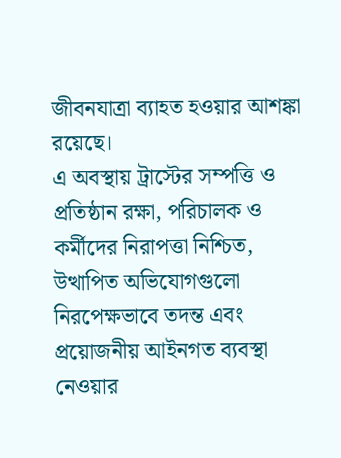জীবনযাত্রা ব্যাহত হওয়ার আশঙ্কা রয়েছে।
এ অবস্থায় ট্রাস্টের সম্পত্তি ও প্রতিষ্ঠান রক্ষা, পরিচালক ও কর্মীদের নিরাপত্তা নিশ্চিত, উত্থাপিত অভিযোগগুলো নিরপেক্ষভাবে তদন্ত এবং প্রয়োজনীয় আইনগত ব্যবস্থা নেওয়ার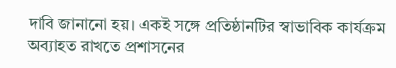দাবি জানানো হয়। একই সঙ্গে প্রতিষ্ঠানটির স্বাভাবিক কার্যক্রম অব্যাহত রাখতে প্রশাসনের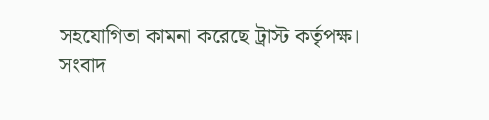সহযোগিতা কামনা করেছে ট্রাস্ট কর্তৃপক্ষ।
সংবাদ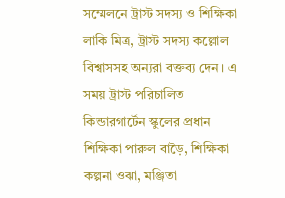সম্মেলনে ট্রাস্ট সদস্য ও শিক্ষিকা লাকি মিত্র, ট্রাস্ট সদস্য কল্লোল বিশ্বাসসহ অন্যরা বক্তব্য দেন। এ সময় ট্রাস্ট পরিচালিত কিন্ডারগার্টেন স্কুলের প্রধান শিক্ষিকা পারুল বাড়ৈ, শিক্ষিকা কল্পনা ওঝা, মঞ্জিতা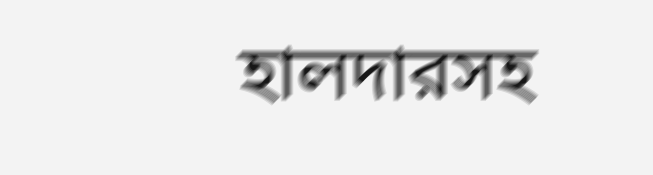হালদারসহ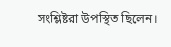সংশ্লিষ্টরা উপস্থিত ছিলেন।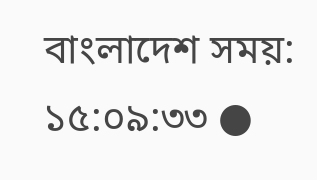বাংলাদেশ সময়: ১৫:০৯:৩৩ ●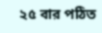২৫ বার পঠিত